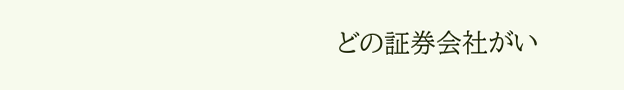どの証券会社がい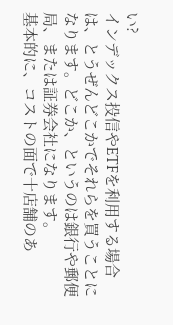い?
インデックス投信やETFを利用する場合は、とうぜんどこかでそれらを買うことになります。どこか、というのは銀行や郵便局、または証券会社になります。
基本的に、コストの面で十店舗のあ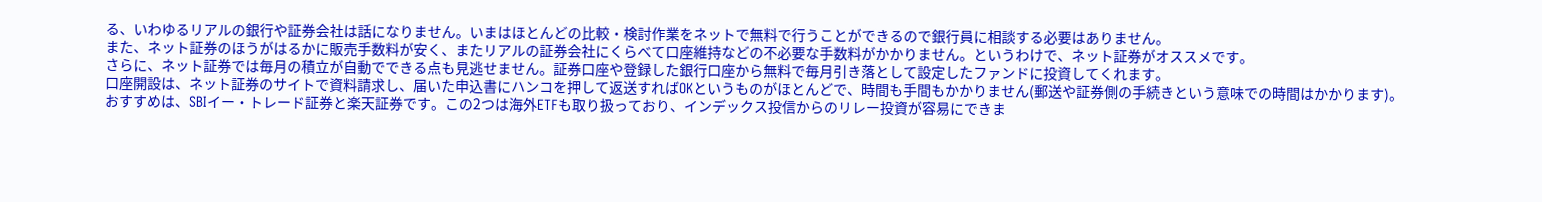る、いわゆるリアルの銀行や証券会社は話になりません。いまはほとんどの比較・検討作業をネットで無料で行うことができるので銀行員に相談する必要はありません。
また、ネット証券のほうがはるかに販売手数料が安く、またリアルの証券会社にくらべて口座維持などの不必要な手数料がかかりません。というわけで、ネット証券がオススメです。
さらに、ネット証券では毎月の積立が自動でできる点も見逃せません。証券口座や登録した銀行口座から無料で毎月引き落として設定したファンドに投資してくれます。
口座開設は、ネット証券のサイトで資料請求し、届いた申込書にハンコを押して返送すればOKというものがほとんどで、時間も手間もかかりません(郵送や証券側の手続きという意味での時間はかかります)。
おすすめは、SBIイー・トレード証券と楽天証券です。この2つは海外ETFも取り扱っており、インデックス投信からのリレー投資が容易にできま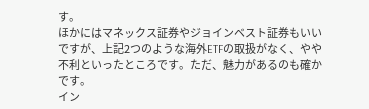す。
ほかにはマネックス証券やジョインベスト証券もいいですが、上記2つのような海外ETFの取扱がなく、やや不利といったところです。ただ、魅力があるのも確かです。
イン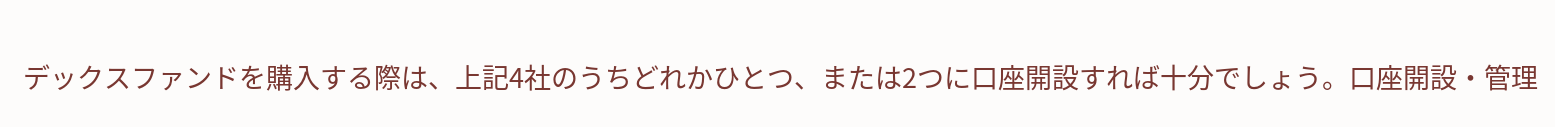デックスファンドを購入する際は、上記4社のうちどれかひとつ、または2つに口座開設すれば十分でしょう。口座開設・管理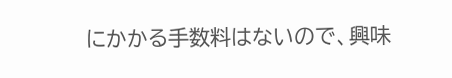にかかる手数料はないので、興味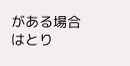がある場合はとり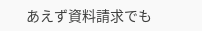あえず資料請求でも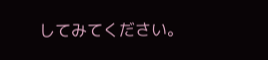してみてください。